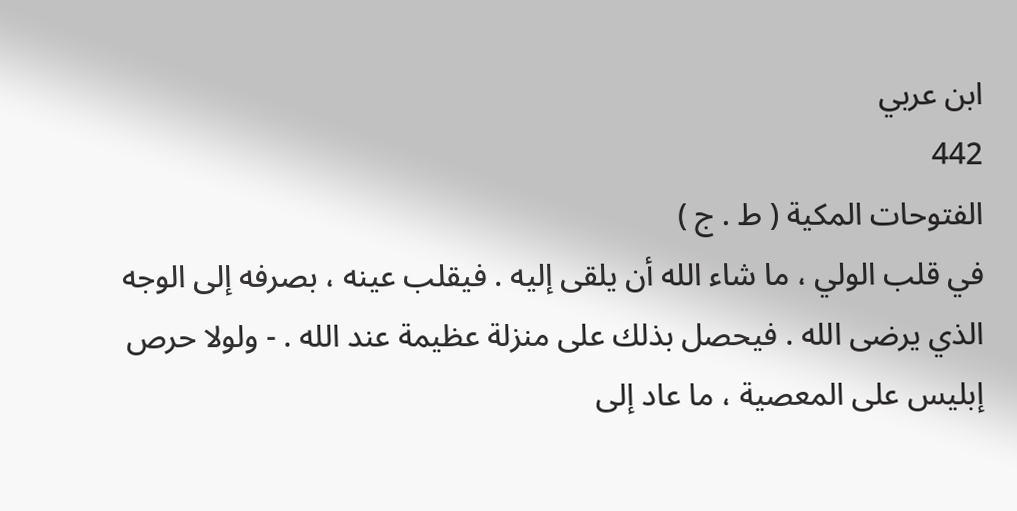ابن عربي
442
الفتوحات المكية ( ط . ج )
في قلب الولي ، ما شاء الله أن يلقى إليه . فيقلب عينه ، بصرفه إلى الوجه الذي يرضى الله . فيحصل بذلك على منزلة عظيمة عند الله . - ولولا حرص إبليس على المعصية ، ما عاد إلى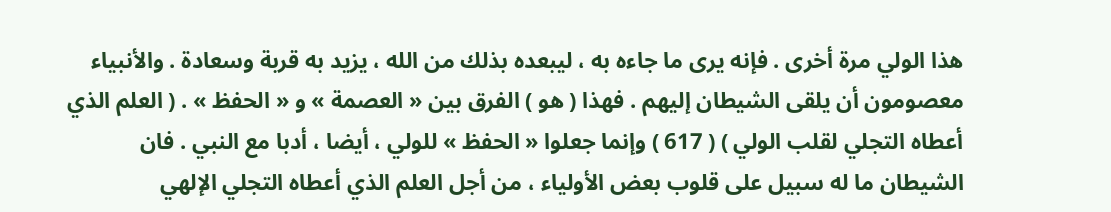هذا الولي مرة أخرى . فإنه يرى ما جاءه به ، ليبعده بذلك من الله ، يزيد به قربة وسعادة . والأنبياء معصومون أن يلقى الشيطان إليهم . فهذا ( هو ) الفرق بين « العصمة » و « الحفظ » . ( العلم الذي أعطاه التجلي لقلب الولي ) ( 617 ) وإنما جعلوا « الحفظ » للولي ، أيضا ، أدبا مع النبي . فان الشيطان ما له سبيل على قلوب بعض الأولياء ، من أجل العلم الذي أعطاه التجلي الإلهي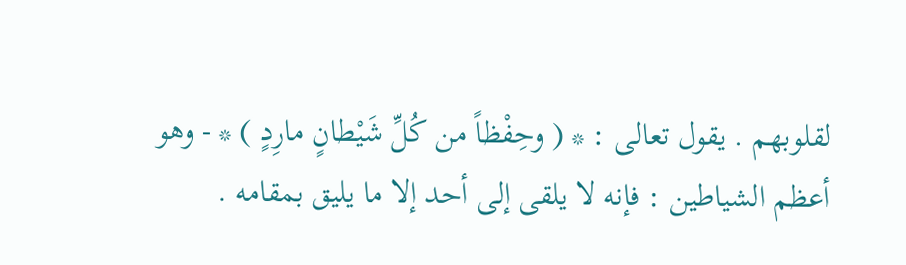لقلوبهم . يقول تعالى : * ( وحِفْظاً من كُلِّ شَيْطانٍ مارِدٍ ) * - وهو أعظم الشياطين : فإنه لا يلقى إلى أحد إلا ما يليق بمقامه .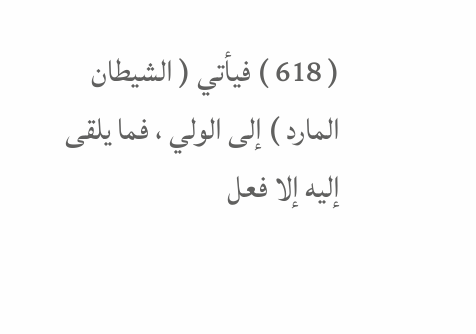( 618 ) فيأتي ( الشيطان المارد ) إلى الولي ، فما يلقى إليه إلا فعل